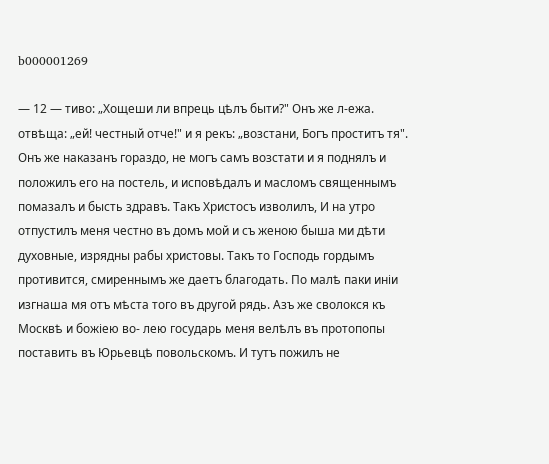b000001269

— 12 — тиво: „Хощеши ли впрець цѣлъ быти?" Онъ же л-ежа. отвѣща: „ей! честный отче!" и я рекъ: „возстани, Богъ проститъ тя". Онъ же наказанъ гораздо, не могъ самъ возстати и я поднялъ и положилъ его на постель, и исповѣдалъ и масломъ священнымъ помазалъ и бысть здравъ. Такъ Христосъ изволилъ, И на утро отпустилъ меня честно въ домъ мой и съ женою быша ми дѣти духовные, изрядны рабы христовы. Такъ то Господь гордымъ противится, смиреннымъ же даетъ благодать. По малѣ паки иніи изгнаша мя отъ мѣста того въ другой рядь. Азъ же сволокся къ Москвѣ и божіею во- лею государь меня велѣлъ въ протопопы поставить въ Юрьевцѣ повольскомъ. И тутъ пожилъ не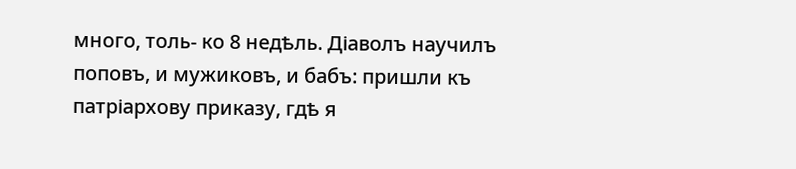много, толь- ко 8 недѣль. Діаволъ научилъ поповъ, и мужиковъ, и бабъ: пришли къ патріархову приказу, гдѣ я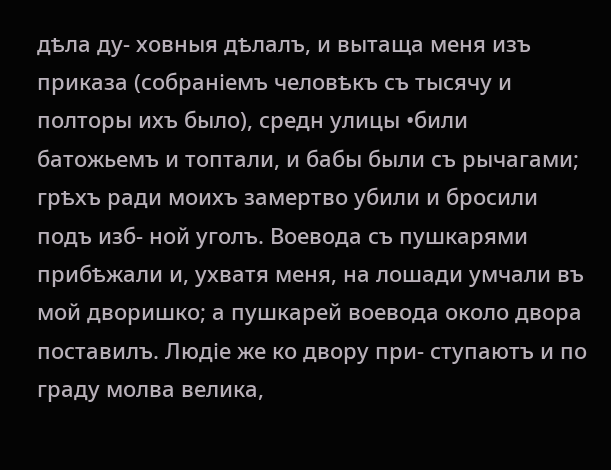дѣла ду- ховныя дѣлалъ, и вытаща меня изъ приказа (собраніемъ человѣкъ съ тысячу и полторы ихъ было), средн улицы •били батожьемъ и топтали, и бабы были съ рычагами; грѣхъ ради моихъ замертво убили и бросили подъ изб- ной уголъ. Воевода съ пушкарями прибѣжали и, ухватя меня, на лошади умчали въ мой дворишко; а пушкарей воевода около двора поставилъ. Людіе же ко двору при- ступаютъ и по граду молва велика,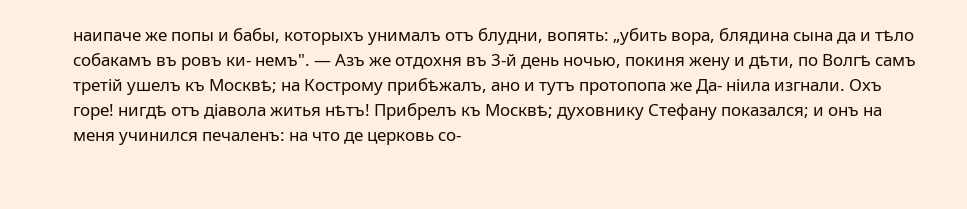наипаче же попы и бабы, которыхъ унималъ отъ блудни, вопять: „убить вора, блядина сына да и тѣло собакамъ въ ровъ ки- немъ". — Азъ же отдохня въ 3-й день ночью, покиня жену и дѣти, по Волгѣ самъ третій ушелъ къ Москвѣ; на Кострому прибѣжалъ, ано и тутъ протопопа же Да- ніила изгнали. Охъ горе! нигдѣ отъ діавола житья нѣтъ! Прибрелъ къ Москвѣ; духовнику Стефану показался; и онъ на меня учинился печаленъ: на что де церковь со-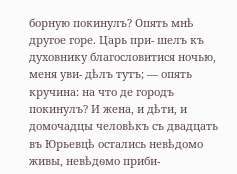борную покинулъ? Опять мнѣ другое горе. Царь при- шелъ къ духовнику благословитися ночью, меня уви- дѣлъ тутъ; — опять кручина: на что де городъ покинулъ? И жена, и дѣти, и домочадцы человѣкъ съ двадцать въ Юрьевцѣ остались невѣдомо живы, невѣдѳмо приби-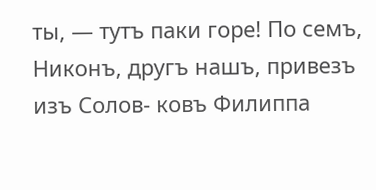ты, — тутъ паки горе! По семъ, Никонъ, другъ нашъ, привезъ изъ Солов- ковъ Филиппа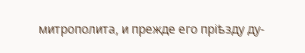митрополита, и прежде его пріѣзду ду-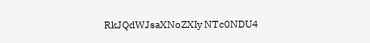RkJQdWJsaXNoZXIy NTc0NDU4